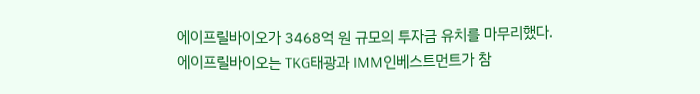에이프릴바이오가 3468억 원 규모의 투자금 유치를 마무리했다.
에이프릴바이오는 TKG태광과 IMM인베스트먼트가 참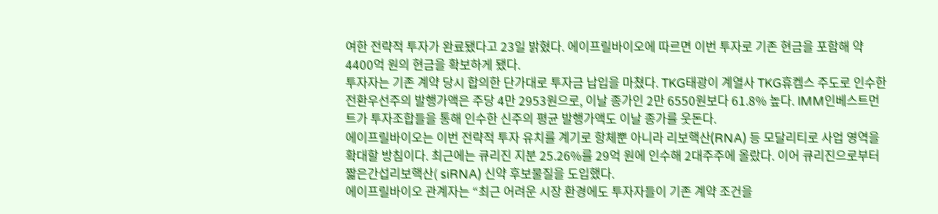여한 전략적 투자가 완료됐다고 23일 밝혔다. 에이프릴바이오에 따르면 이번 투자로 기존 현금을 포함해 약 4400억 원의 현금을 확보하게 됐다.
투자자는 기존 계약 당시 합의한 단가대로 투자금 납입을 마쳤다. TKG태광이 계열사 TKG휴켐스 주도로 인수한 전환우선주의 발행가액은 주당 4만 2953원으로, 이날 종가인 2만 6550원보다 61.8% 높다. IMM인베스트먼트가 투자조합들을 통해 인수한 신주의 평균 발행가액도 이날 종가를 웃돈다.
에이프릴바이오는 이번 전략적 투자 유치를 계기로 항체뿐 아니라 리보핵산(RNA) 등 모달리티로 사업 영역을 확대할 방침이다. 최근에는 큐리진 지분 25.26%를 29억 원에 인수해 2대주주에 올랐다. 이어 큐리진으로부터 짧은간섭리보핵산( siRNA) 신약 후보물질을 도입했다.
에이프릴바이오 관계자는 “최근 어려운 시장 환경에도 투자자들이 기존 계약 조건을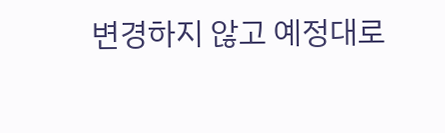변경하지 않고 예정대로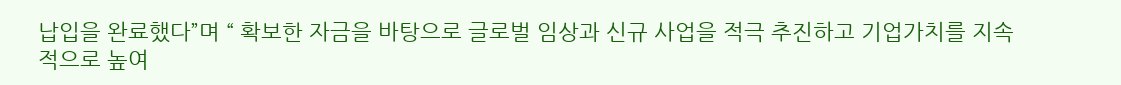납입을 완료했다”며 “ 확보한 자금을 바탕으로 글로벌 임상과 신규 사업을 적극 추진하고 기업가치를 지속적으로 높여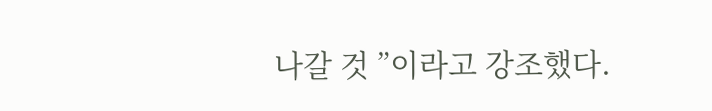나갈 것 ”이라고 강조했다.